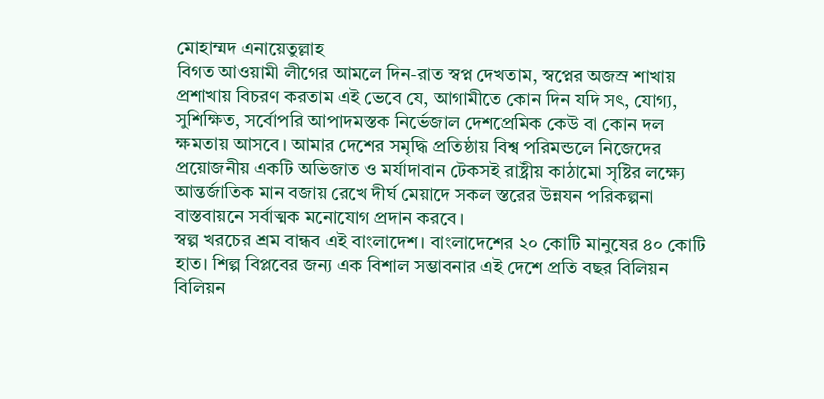মোহাম্মদ এনায়েতুল্লাহ
বিগত আওয়ামী লীগের আমলে দিন-রাত স্বপ্ন দেখতাম, স্বপ্নের অজস্র শাখায় প্রশাখায় বিচরণ করতাম এই ভেবে যে, আগামীতে কোন দিন যদি সৎ, যোগ্য, সুশিক্ষিত, সর্বোপরি আপাদমস্তক নির্ভেজাল দেশপ্রেমিক কেউ বা কোন দল ক্ষমতায় আসবে। আমার দেশের সমৃদ্ধি প্রতিষ্ঠায় বিশ্ব পরিমন্ডলে নিজেদের প্রয়োজনীয় একটি অভিজাত ও মর্যাদাবান টেকসই রাষ্ট্রীয় কাঠামো সৃষ্টির লক্ষ্যে আন্তর্জাতিক মান বজায় রেখে দীর্ঘ মেয়াদে সকল স্তরের উন্নযন পরিকল্পনা বাস্তবায়নে সর্বাত্মক মনোযোগ প্রদান করবে।
স্বল্প খরচের শ্রম বান্ধব এই বাংলাদেশ। বাংলাদেশের ২০ কোটি মানুষের ৪০ কোটি হাত। শিল্প বিপ্লবের জন্য এক বিশাল সম্ভাবনার এই দেশে প্রতি বছর বিলিয়ন বিলিয়ন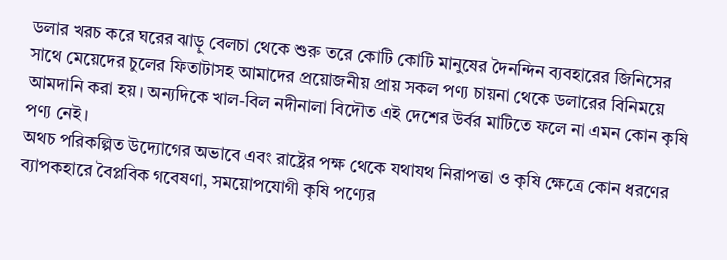ডলার খরচ করে ঘরের ঝাড়ু বেলচা থেকে শুরু তরে কোটি কোটি মানুষের দৈনন্দিন ব্যবহারের জিনিসের সাথে মেয়েদের চুলের ফিতাটাসহ আমাদের প্রয়োজনীয় প্রায় সকল পণ্য চায়না থেকে ডলারের বিনিময়ে আমদানি করা হয়। অন্যদিকে খাল-বিল নদীনালা বিদৌত এই দেশের উর্বর মাটিতে ফলে না এমন কোন কৃষি পণ্য নেই।
অথচ পরিকল্পিত উদ্যোগের অভাবে এবং রাষ্ট্রের পক্ষ থেকে যথাযথ নিরাপত্তা ও কৃষি ক্ষেত্রে কোন ধরণের ব্যাপকহারে বৈপ্লবিক গবেষণা, সময়োপযোগী কৃষি পণ্যের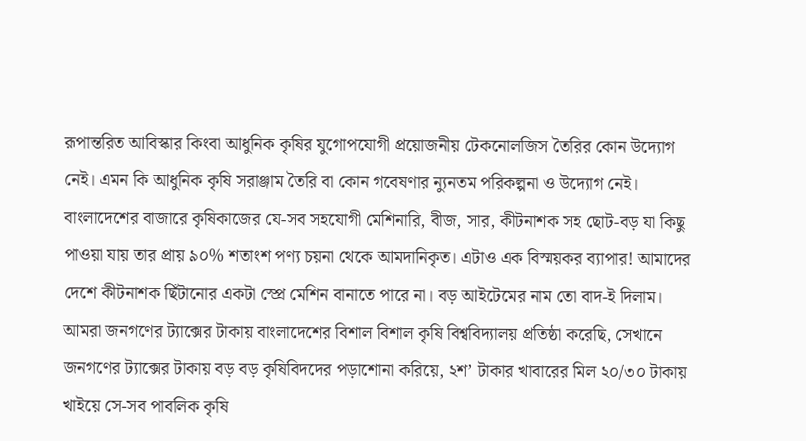রূপান্তরিত আবিস্কার কিংবা আধুনিক কৃষির যুগোপযোগী প্রয়োজনীয় টেকনোলজিস তৈরির কোন উদ্যোগ নেই। এমন কি আধুনিক কৃষি সরাঞ্জাম তৈরি বা কোন গবেষণার ন্যুনতম পরিকল্পনা ও উদ্যোগ নেই। বাংলাদেশের বাজারে কৃষিকাজের যে-সব সহযোগী মেশিনারি, বীজ, সার, কীটনাশক সহ ছোট-বড় যা কিছু পাওয়া যায় তার প্রায় ৯০% শতাংশ পণ্য চয়না থেকে আমদানিকৃত। এটাও এক বিস্ময়কর ব্যাপার! আমাদের দেশে কীটনাশক ছিঁটানোর একটা স্প্রে মেশিন বানাতে পারে না। বড় আইটেমের নাম তো বাদ-ই দিলাম। আমরা জনগণের ট্যাক্সের টাকায় বাংলাদেশের বিশাল বিশাল কৃষি বিশ্ববিদ্যালয় প্রতিষ্ঠা করেছি, সেখানে জনগণের ট্যাক্সের টাকায় বড় বড় কৃষিবিদদের পড়াশোনা করিয়ে, ২শ’ টাকার খাবারের মিল ২০/৩০ টাকায় খাইয়ে সে-সব পাবলিক কৃষি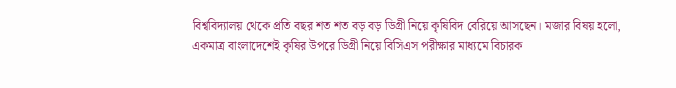বিশ্ববিদ্যালয় থেকে প্রতি বছর শত শত বড় বড় ডিগ্রী নিয়ে কৃষিবিদ বেরিয়ে আসছেন। মজার বিষয় হলো, একমাত্র বাংলাদেশেই কৃষির উপরে ডিগ্রী নিয়ে বিসিএস পরীক্ষার মাধ্যমে বিচারক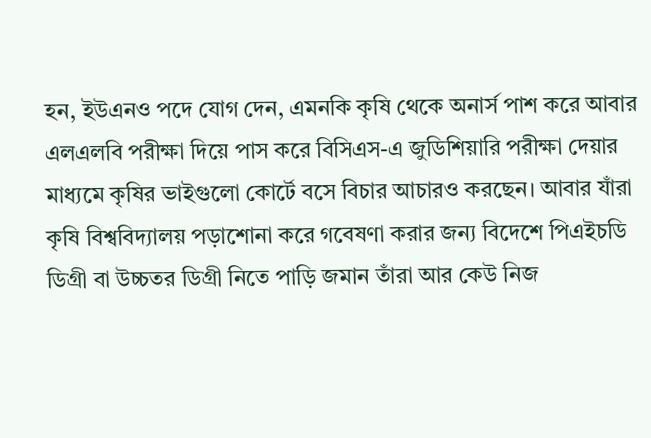হন, ইউএনও পদে যোগ দেন, এমনকি কৃষি থেকে অনার্স পাশ করে আবার এলএলবি পরীক্ষা দিয়ে পাস করে বিসিএস-এ জুডিশিয়ারি পরীক্ষা দেয়ার মাধ্যমে কৃষির ভাইগুলো কোর্টে বসে বিচার আচারও করছেন। আবার যাঁরা কৃষি বিশ্ববিদ্যালয় পড়াশোনা করে গবেষণা করার জন্য বিদেশে পিএইচডি ডিগ্রী বা উচ্চতর ডিগ্রী নিতে পাড়ি জমান তাঁরা আর কেউ নিজ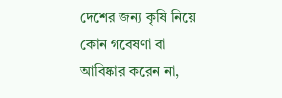দেশের জন্য কৃষি নিয়ে কোন গবেষণা বা আবিষ্কার করেন না,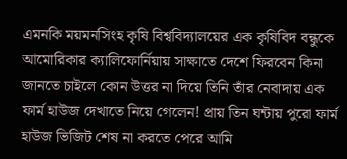এমনকি ময়মনসিংহ কৃষি বিশ্ববিদ্যালয়ের এক কৃষিবিদ বন্ধুকে আমোরিকার ক্যালিফোর্নিয়ায় সাক্ষাতে দেশে ফিরবেন কিনা জানতে চাইলে কোন উত্তর না দিয়ে তিনি তাঁর নেবাদায় এক ফার্ম হাউজ দেখাতে নিয়ে গেলেন! প্রায় তিন ঘন্টায় পুরো ফার্ম হাউজ ভিজিট শেষ না করতে পেরে আমি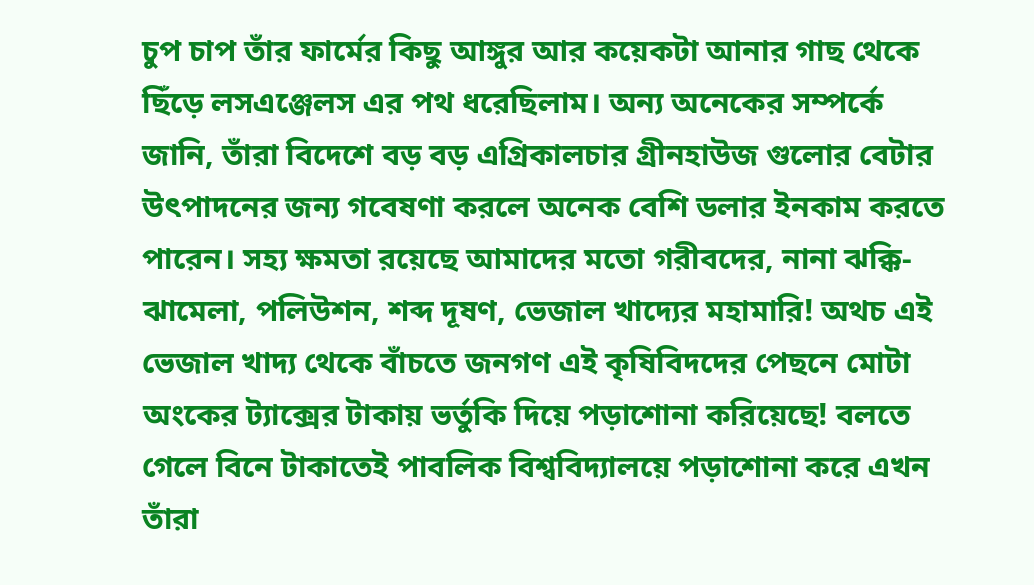চুপ চাপ তাঁর ফার্মের কিছু আঙ্গুর আর কয়েকটা আনার গাছ থেকে ছিঁড়ে লসএঞ্জেলস এর পথ ধরেছিলাম। অন্য অনেকের সম্পর্কে জানি, তাঁরা বিদেশে বড় বড় এগ্রিকালচার গ্রীনহাউজ গুলোর বেটার উৎপাদনের জন্য গবেষণা করলে অনেক বেশি ডলার ইনকাম করতে পারেন। সহ্য ক্ষমতা রয়েছে আমাদের মতো গরীবদের, নানা ঝক্কি-ঝামেলা, পলিউশন, শব্দ দূষণ, ভেজাল খাদ্যের মহামারি! অথচ এই ভেজাল খাদ্য থেকে বাঁচতে জনগণ এই কৃষিবিদদের পেছনে মোটা অংকের ট্যাক্সের টাকায় ভর্তুকি দিয়ে পড়াশোনা করিয়েছে! বলতে গেলে বিনে টাকাতেই পাবলিক বিশ্ববিদ্যালয়ে পড়াশোনা করে এখন তাঁরা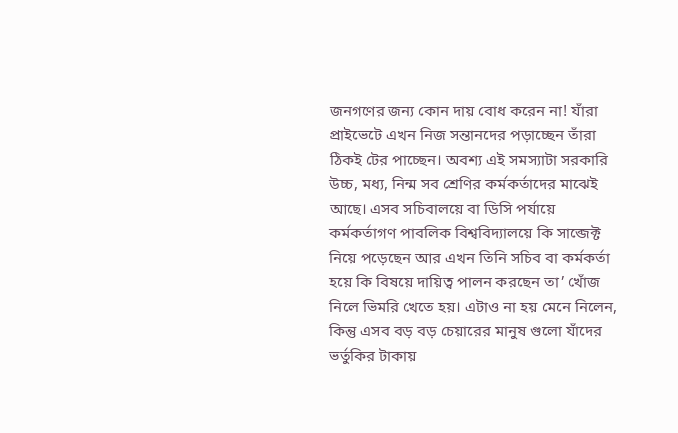জনগণের জন্য কোন দায় বোধ করেন না! যাঁরা প্রাইভেটে এখন নিজ সন্তানদের পড়াচ্ছেন তাঁরা ঠিকই টের পাচ্ছেন। অবশ্য এই সমস্যাটা সরকারি উচ্চ, মধ্য, নিন্ম সব শ্রেণির কর্মকর্তাদের মাঝেই আছে। এসব সচিবালয়ে বা ডিসি পর্যায়ে কর্মকর্তাগণ পাবলিক বিশ্ববিদ্যালয়ে কি সাব্জেক্ট নিয়ে পড়েছেন আর এখন তিনি সচিব বা কর্মকর্তা হয়ে কি বিষয়ে দায়িত্ব পালন করছেন তা’ খোঁজ নিলে ভিমরি খেতে হয়। এটাও না হয় মেনে নিলেন, কিন্তু এসব বড় বড় চেয়ারের মানুষ গুলো যাঁদের ভর্তুকির টাকায়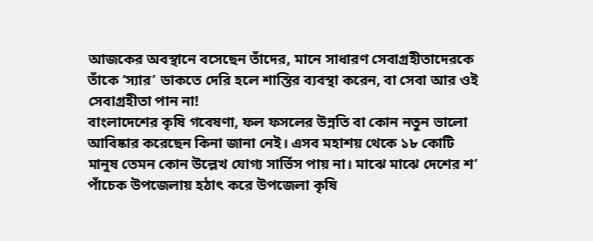আজকের অবস্থানে বসেছেন তাঁদের, মানে সাধারণ সেবাগ্রহীতাদেরকে তাঁকে ‘স্যার’ ডাকতে দেরি হলে শাস্তির ব্যবস্থা করেন, বা সেবা আর ওই সেবাগ্রহীতা পান না!
বাংলাদেশের কৃষি গবেষণা, ফল ফসলের উন্নতি বা কোন নতুন ভালো আবিষ্কার করেছেন কিনা জানা নেই। এসব মহাশয় থেকে ১৮ কোটি মানুষ তেমন কোন উল্লেখ যোগ্য সার্ভিস পায় না। মাঝে মাঝে দেশের শ’ পাঁচেক উপজেলায় হঠাৎ করে উপজেলা কৃষি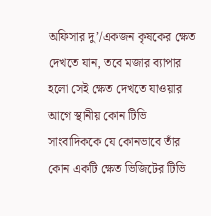অফিসার দু’/একজন কৃষকের ক্ষেত দেখতে যান, তবে মজার ব্যাপার হলো সেই ক্ষেত দেখতে যাওয়ার আগে স্থানীয় কোন টিভি সাংবাদিককে যে কোনভাবে তাঁর কোন একটি ক্ষেত ভিজিটের টিভি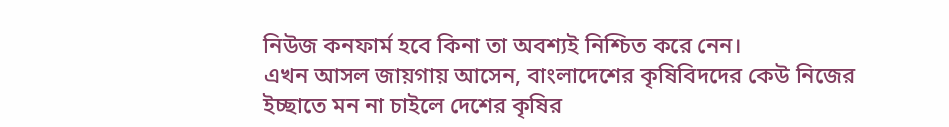নিউজ কনফার্ম হবে কিনা তা অবশ্যই নিশ্চিত করে নেন।
এখন আসল জায়গায় আসেন, বাংলাদেশের কৃষিবিদদের কেউ নিজের ইচ্ছাতে মন না চাইলে দেশের কৃষির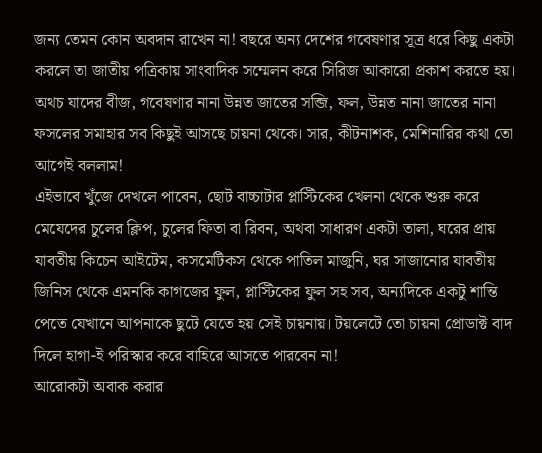জন্য তেমন কোন অবদান রাখেন না! বছরে অন্য দেশের গবেষণার সূত্র ধরে কিছু একটা করলে তা জাতীয় পত্রিকায় সাংবাদিক সম্মেলন করে সিরিজ আকারো প্রকাশ করতে হয়। অথচ যাদের বীজ, গবেষণার নানা উন্নত জাতের সব্জি, ফল, উন্নত নানা জাতের নানা ফসলের সমাহার সব কিছুই আসছে চায়না থেকে। সার, কীটনাশক, মেশিনারির কথা তো আগেই বললাম!
এইভাবে খুঁজে দেখলে পাবেন, ছোট বাচ্চাটার প্লাস্টিকের খেলনা থেকে শুরু করে মেযেদের চুলের ক্লিপ, চুলের ফিতা বা রিবন, অথবা সাধারণ একটা তালা, ঘরের প্রায় যাবতীয় কিচেন আইটেম, কসমেটিকস থেকে পাতিল মাজুনি, ঘর সাজানোর যাবতীয় জিনিস থেকে এমনকি কাগজের ফুল, প্লাস্টিকের ফুল সহ সব, অন্যদিকে একটু শান্তি পেতে যেখানে আপনাকে ছুটে যেতে হয় সেই চায়নায়। টয়লেটে তো চায়না প্রোডাক্ট বাদ দিলে হাগা-ই পরিস্কার করে বাহিরে আসতে পারবেন না!
আরোকটা অবাক করার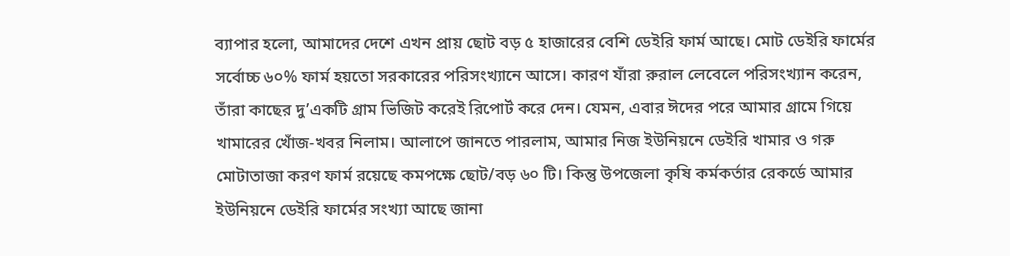ব্যাপার হলো, আমাদের দেশে এখন প্রায় ছোট বড় ৫ হাজারের বেশি ডেইরি ফার্ম আছে। মোট ডেইরি ফার্মের সর্বোচ্চ ৬০% ফার্ম হয়তো সরকারের পরিসংখ্যানে আসে। কারণ যাঁরা রুরাল লেবেলে পরিসংখ্যান করেন, তাঁরা কাছের দু’একটি গ্রাম ভিজিট করেই রিপোর্ট করে দেন। যেমন, এবার ঈদের পরে আমার গ্রামে গিয়ে খামারের খোঁজ-খবর নিলাম। আলাপে জানতে পারলাম, আমার নিজ ইউনিয়নে ডেইরি খামার ও গরু মোটাতাজা করণ ফার্ম রয়েছে কমপক্ষে ছোট/বড় ৬০ টি। কিন্তু উপজেলা কৃষি কর্মকর্তার রেকর্ডে আমার ইউনিয়নে ডেইরি ফার্মের সংখ্যা আছে জানা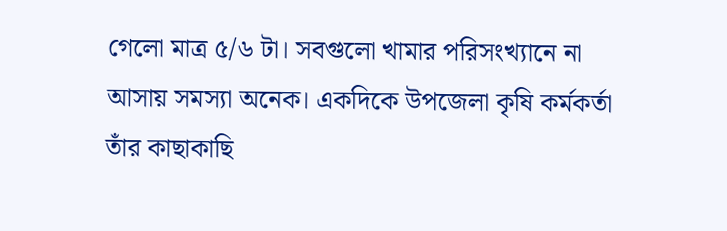গেলো মাত্র ৫/৬ টা। সবগুলো খামার পরিসংখ্যানে না আসায় সমস্যা অনেক। একদিকে উপজেলা কৃষি কর্মকর্তা তাঁর কাছাকাছি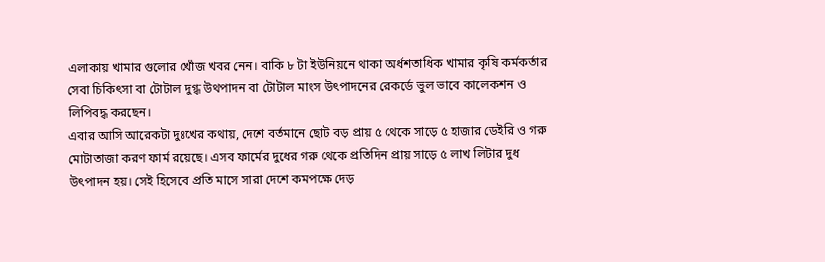এলাকায় খামার গুলোর খোঁজ খবর নেন। বাকি ৮ টা ইউনিয়নে থাকা অর্ধশতাধিক খামার কৃষি কর্মকর্তার সেবা চিকিৎসা বা টোটাল দুগ্ধ উথপাদন বা টোটাল মাংস উৎপাদনের রেকর্ডে ভুল ভাবে কালেকশন ও লিপিবদ্ধ করছেন।
এবার আসি আরেকটা দুঃখের কথায়, দেশে বর্তমানে ছোট বড় প্রায় ৫ থেকে সাড়ে ৫ হাজার ডেইরি ও গরু মোটাতাজা করণ ফার্ম রয়েছে। এসব ফার্মের দুধের গরু থেকে প্রতিদিন প্রায় সাড়ে ৫ লাখ লিটার দুধ উৎপাদন হয়। সেই হিসেবে প্রতি মাসে সারা দেশে কমপক্ষে দেড়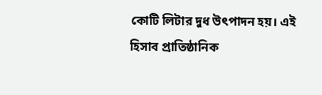কোটি লিটার দুধ উৎপাদন হয়। এই হিসাব প্রাতিষ্ঠানিক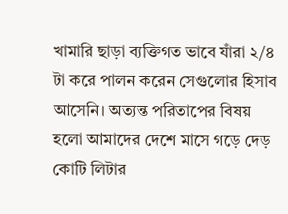খামারি ছাড়া ব্যক্তিগত ভাবে যাঁরা ২/৪ টা করে পালন করেন সেগুলোর হিসাব আসেনি। অত্যন্ত পরিতাপের বিষয় হলো আমাদের দেশে মাসে গড়ে দেড় কোটি লিটার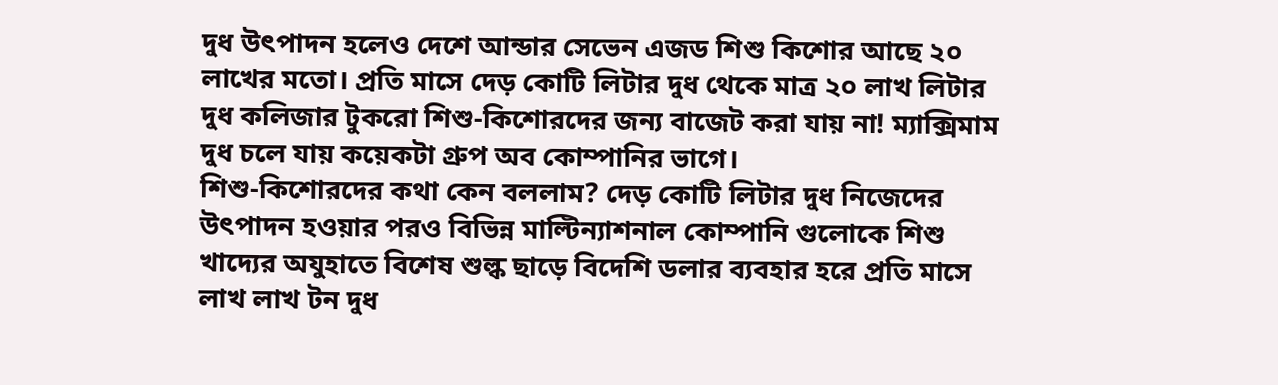দুধ উৎপাদন হলেও দেশে আন্ডার সেভেন এজড শিশু কিশোর আছে ২০ লাখের মতো। প্রতি মাসে দেড় কোটি লিটার দুধ থেকে মাত্র ২০ লাখ লিটার দুধ কলিজার টুকরো শিশু-কিশোরদের জন্য বাজেট করা যায় না! ম্যাক্সিমাম দুধ চলে যায় কয়েকটা গ্রুপ অব কোম্পানির ভাগে।
শিশু-কিশোরদের কথা কেন বললাম? দেড় কোটি লিটার দুধ নিজেদের উৎপাদন হওয়ার পরও বিভিন্ন মাল্টিন্যাশনাল কোম্পানি গুলোকে শিশু খাদ্যের অযুহাতে বিশেষ শুল্ক ছাড়ে বিদেশি ডলার ব্যবহার হরে প্রতি মাসে লাখ লাখ টন দুধ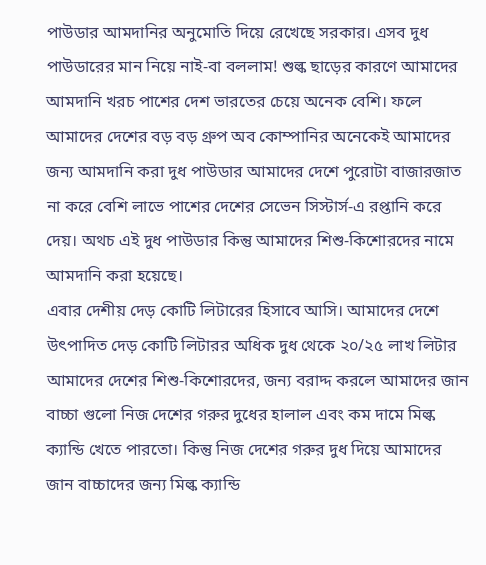পাউডার আমদানির অনুমোতি দিয়ে রেখেছে সরকার। এসব দুধ পাউডারের মান নিয়ে নাই-বা বললাম! শুল্ক ছাড়ের কারণে আমাদের আমদানি খরচ পাশের দেশ ভারতের চেয়ে অনেক বেশি। ফলে আমাদের দেশের বড় বড় গ্রুপ অব কোম্পানির অনেকেই আমাদের জন্য আমদানি করা দুধ পাউডার আমাদের দেশে পুরোটা বাজারজাত না করে বেশি লাভে পাশের দেশের সেভেন সিস্টার্স-এ রপ্তানি করে দেয়। অথচ এই দুধ পাউডার কিন্তু আমাদের শিশু-কিশোরদের নামে আমদানি করা হয়েছে।
এবার দেশীয় দেড় কোটি লিটারের হিসাবে আসি। আমাদের দেশে উৎপাদিত দেড় কোটি লিটারর অধিক দুধ থেকে ২০/২৫ লাখ লিটার আমাদের দেশের শিশু-কিশোরদের, জন্য বরাদ্দ করলে আমাদের জান বাচ্চা গুলো নিজ দেশের গরুর দুধের হালাল এবং কম দামে মিল্ক ক্যান্ডি খেতে পারতো। কিন্তু নিজ দেশের গরুর দুধ দিয়ে আমাদের জান বাচ্চাদের জন্য মিল্ক ক্যান্ডি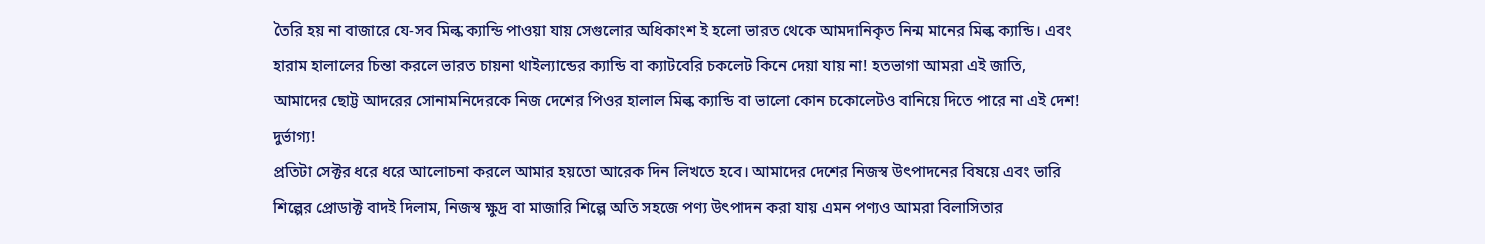তৈরি হয় না বাজারে যে-সব মিল্ক ক্যান্ডি পাওয়া যায় সেগুলোর অধিকাংশ ই হলো ভারত থেকে আমদানিকৃত নিন্ম মানের মিল্ক ক্যান্ডি। এবং হারাম হালালের চিন্তা করলে ভারত চায়না থাইল্যান্ডের ক্যান্ডি বা ক্যাটবেরি চকলেট কিনে দেয়া যায় না! হতভাগা আমরা এই জাতি, আমাদের ছোট্ট আদরের সোনামনিদেরকে নিজ দেশের পিওর হালাল মিল্ক ক্যান্ডি বা ভালো কোন চকোলেটও বানিয়ে দিতে পারে না এই দেশ! দুর্ভাগ্য!
প্রতিটা সেক্টর ধরে ধরে আলোচনা করলে আমার হয়তো আরেক দিন লিখতে হবে। আমাদের দেশের নিজস্ব উৎপাদনের বিষয়ে এবং ভারি শিল্পের প্রোডাক্ট বাদই দিলাম, নিজস্ব ক্ষুদ্র বা মাজারি শিল্পে অতি সহজে পণ্য উৎপাদন করা যায় এমন পণ্যও আমরা বিলাসিতার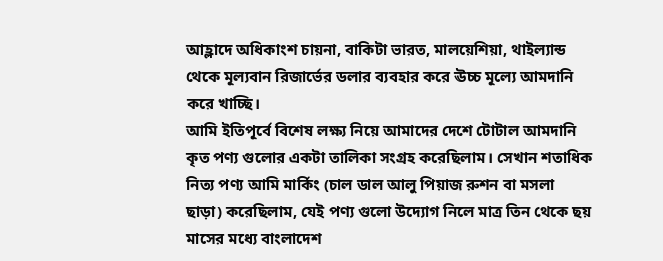আহ্লাদে অধিকাংশ চায়না, বাকিটা ভারত, মালয়েশিয়া, থাইল্যান্ড থেকে মূল্যবান রিজার্ভের ডলার ব্যবহার করে ঊচ্চ মূল্যে আমদানি করে খাচ্ছি।
আমি ইতিপূর্বে বিশেষ লক্ষ্য নিয়ে আমাদের দেশে টোটাল আমদানি কৃত পণ্য গুলোর একটা তালিকা সংগ্রহ করেছিলাম। সেখান শতাধিক নিত্য পণ্য আমি মার্কিং (চাল ডাল আলু পিয়াজ রুশন বা মসলা ছাড়া) করেছিলাম, যেই পণ্য গুলো উদ্যোগ নিলে মাত্র তিন থেকে ছয় মাসের মধ্যে বাংলাদেশ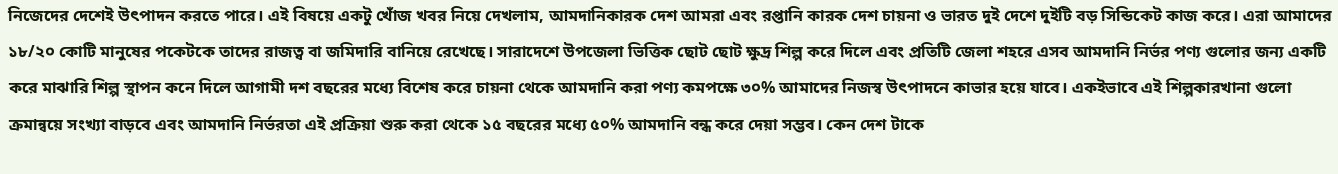নিজেদের দেশেই উৎপাদন করতে পারে। এই বিষয়ে একটু খোঁজ খবর নিয়ে দেখলাম, আমদানিকারক দেশ আমরা এবং রপ্তানি কারক দেশ চায়না ও ভারত দুই দেশে দুইটি বড় সিন্ডিকেট কাজ করে। এরা আমাদের ১৮/২০ কোটি মানুষের পকেটকে তাদের রাজত্ব বা জমিদারি বানিয়ে রেখেছে। সারাদেশে উপজেলা ভিত্তিক ছোট ছোট ক্ষুদ্র শিল্প করে দিলে এবং প্রতিটি জেলা শহরে এসব আমদানি নির্ভর পণ্য গুলোর জন্য একটি করে মাঝারি শিল্প স্থাপন কনে দিলে আগামী দশ বছরের মধ্যে বিশেষ করে চায়না থেকে আমদানি করা পণ্য কমপক্ষে ৩০% আমাদের নিজস্ব উৎপাদনে কাভার হয়ে যাবে। একইভাবে এই শিল্পকারখানা গুলো ক্রমান্বয়ে সংখ্যা বাড়বে এবং আমদানি নির্ভরতা এই প্রক্রিয়া শুরু করা থেকে ১৫ বছরের মধ্যে ৫০% আমদানি বন্ধ করে দেয়া সম্ভব। কেন দেশ টাকে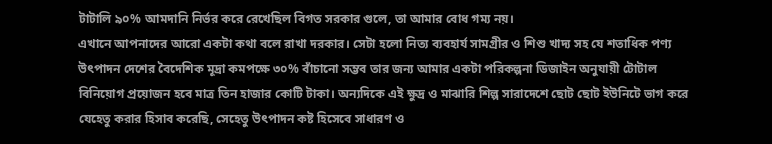টাটালি ৯০% আমদানি নির্ভর করে রেখেছিল বিগত সরকার গুলে, তা আমার বোধ গম্য নয়।
এখানে আপনাদের আরো একটা কথা বলে রাখা দরকার। সেটা হলো নিত্য ব্যবহার্য সামগ্রীর ও শিশু খাদ্য সহ যে শতাধিক পণ্য উৎপাদন দেশের বৈদেশিক মূদ্রা কমপক্ষে ৩০% বাঁচানো সম্ভব তার জন্য আমার একটা পরিকল্পনা ডিজাইন অনুযায়ী টোটাল বিনিয়োগ প্রয়োজন হবে মাত্র তিন হাজার কোটি টাকা। অন্যদিকে এই ক্ষুদ্র ও মাঝারি শিল্প সারাদেশে ছোট ছোট ইউনিটে ভাগ করে যেহেতু করার হিসাব করেছি, সেহেতু উৎপাদন কষ্ট হিসেবে সাধারণ ও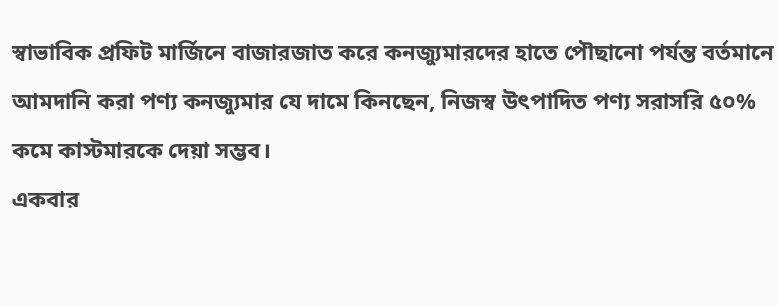স্বাভাবিক প্রফিট মার্জিনে বাজারজাত করে কনজ্যুমারদের হাতে পৌছানো পর্যন্ত বর্তমানে আমদানি করা পণ্য কনজ্যুমার যে দামে কিনছেন, নিজস্ব উৎপাদিত পণ্য সরাসরি ৫০% কমে কাস্টমারকে দেয়া সম্ভব।
একবার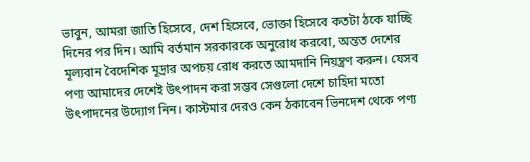ভাবুন, আমরা জাতি হিসেবে, দেশ হিসেবে, ভোক্তা হিসেবে কতটা ঠকে যাচ্ছি দিনের পর দিন। আমি বর্তমান সরকারকে অনুরোধ করবো, অন্তত দেশের মূল্যবান বৈদেশিক মূদ্রার অপচয় রোধ করতে আমদানি নিয়ন্ত্রণ করুন। যেসব পণ্য আমাদের দেশেই উৎপাদন করা সম্ভব সেগুলো দেশে চাহিদা মতো উৎপাদনের উদ্যোগ নিন। কাস্টমার দেরও কেন ঠকাবেন ভিনদেশ থেকে পণ্য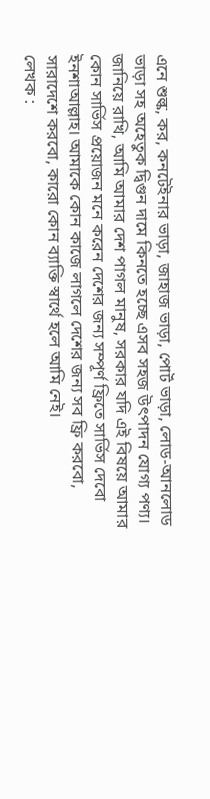এনে শুল্ক, কর, কনটেইনার ভাড়া, জাহাজ ভাড়া, পোর্ট ভাড়া, লোড-আনলোড ভাড়া সহ অহেতুক দ্বিগুন দামে কিনতে হচ্ছে এসব সহজ উৎপাদন যোগ্য পণ্য।
জানিয়ে রাখি, আমি আমার দেশ পাগল মানুষ, সরকার যদি এই বিষয়ে আমার কোন সার্ভিস প্রয়োজন মনে করেন দেশের জন্য সম্পূর্ণ ফ্রিতে সার্ভিস দেবো ইনশাআল্লাহ। আমাকে কোন কাজে লাগলে দেশের জন্য সব ফ্রি করবো, সারাদেশে করবো, কারো কোন ব্যাক্তি স্বার্থে হলে আমি নেই।
লেখক :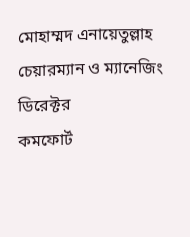মোহাম্মদ এনায়েতুল্লাহ
চেয়ারম্যান ও ম্যানেজিং ডিরেক্টর
কমফোর্ট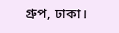গ্রুপ, ঢাকা।